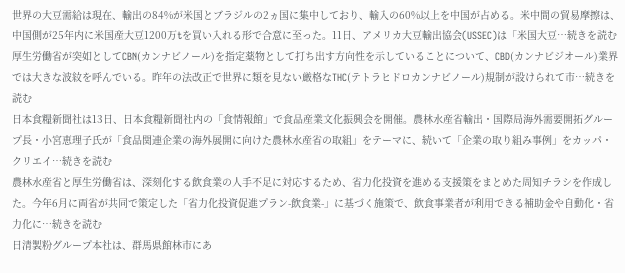世界の大豆需給は現在、輸出の84%が米国とブラジルの2ヵ国に集中しており、輸入の60%以上を中国が占める。米中間の貿易摩擦は、中国側が25年内に米国産大豆1200万tを買い入れる形で合意に至った。11日、アメリカ大豆輸出協会(USSEC)は「米国大豆…続きを読む
厚生労働省が突如としてCBN(カンナビノール)を指定薬物として打ち出す方向性を示していることについて、CBD(カンナビジオール)業界では大きな波紋を呼んでいる。昨年の法改正で世界に類を見ない厳格なTHC(テトラヒドロカンナビノール)規制が設けられて市…続きを読む
日本食糧新聞社は13日、日本食糧新聞社内の「食情報館」で食品産業文化振興会を開催。農林水産省輸出・国際局海外需要開拓グループ長・小宮恵理子氏が「食品関連企業の海外展開に向けた農林水産省の取組」をテーマに、続いて「企業の取り組み事例」をカッパ・クリエイ…続きを読む
農林水産省と厚生労働省は、深刻化する飲食業の人手不足に対応するため、省力化投資を進める支援策をまとめた周知チラシを作成した。今年6月に両省が共同で策定した「省力化投資促進プラン-飲食業-」に基づく施策で、飲食事業者が利用できる補助金や自動化・省力化に…続きを読む
日清製粉グループ本社は、群馬県館林市にあ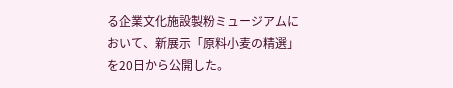る企業文化施設製粉ミュージアムにおいて、新展示「原料小麦の精選」を20日から公開した。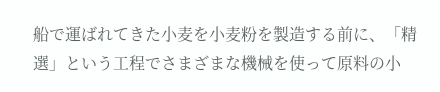船で運ばれてきた小麦を小麦粉を製造する前に、「精選」という工程でさまざまな機械を使って原料の小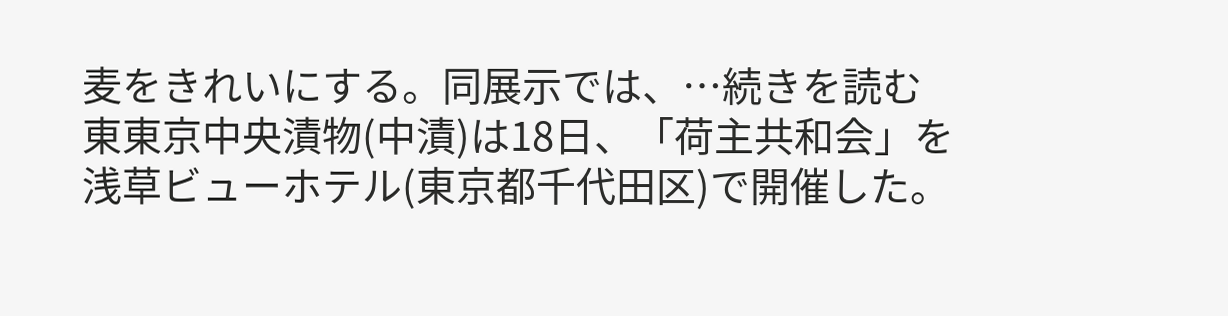麦をきれいにする。同展示では、…続きを読む
東東京中央漬物(中漬)は18日、「荷主共和会」を浅草ビューホテル(東京都千代田区)で開催した。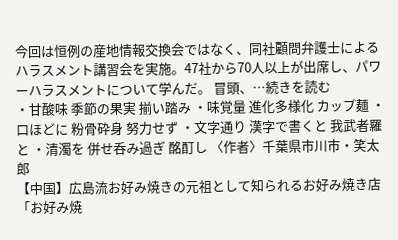今回は恒例の産地情報交換会ではなく、同社顧問弁護士によるハラスメント講習会を実施。47社から70人以上が出席し、パワーハラスメントについて学んだ。 冒頭、…続きを読む
・甘酸味 季節の果実 揃い踏み ・味覚量 進化多様化 カップ麺 ・口ほどに 粉骨砕身 努力せず ・文字通り 漢字で書くと 我武者羅と ・清濁を 併せ呑み過ぎ 酩酊し 〈作者〉千葉県市川市・笑太郎
【中国】広島流お好み焼きの元祖として知られるお好み焼き店「お好み焼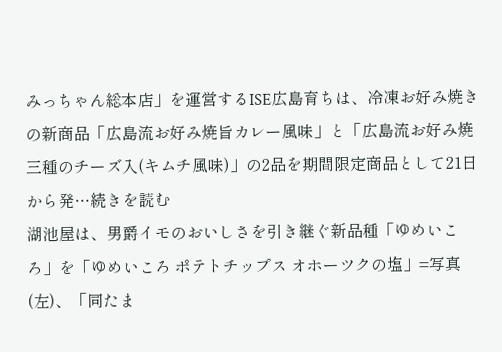みっちゃん総本店」を運営するISE広島育ちは、冷凍お好み焼きの新商品「広島流お好み焼旨カレー風味」と「広島流お好み焼三種のチーズ入(キムチ風味)」の2品を期間限定商品として21日から発…続きを読む
湖池屋は、男爵イモのおいしさを引き継ぐ新品種「ゆめいころ」を「ゆめいころ ポテトチップス オホーツクの塩」=写真(左)、「同たま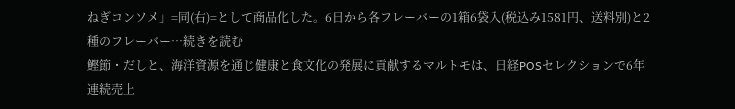ねぎコンソメ」=同(右)=として商品化した。6日から各フレーバーの1箱6袋入(税込み1581円、送料別)と2種のフレーバー…続きを読む
鰹節・だしと、海洋資源を通じ健康と食文化の発展に貢献するマルトモは、日経POSセレクションで6年連続売上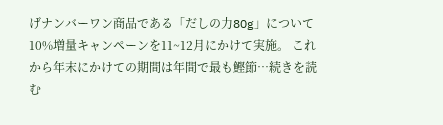げナンバーワン商品である「だしの力80g」について10%増量キャンペーンを11~12月にかけて実施。 これから年末にかけての期間は年間で最も鰹節…続きを読む